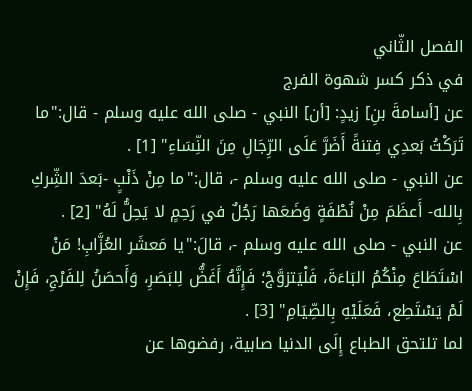الفصل الثّاني
في ذكر كسر شهوة الفرج
عن [أسامةَ بنِ] زيدٍ: [أن] النبي - صلى الله عليه وسلم - قال:"ما تَرَكْتُ بَعدِي فِتنةً أَضَرَّ عَلَى الرِّجَالِ مِنَ النِّسَاءِ" [1] .
عن النبي - صلى الله عليه وسلم -، قال:"ما مِنْ ذَنْبٍ -بَعدَ الشِّركِ بِالله- أَعظَمَ مِنْ نُطْفَةٍ وَضَعَها رَجُلٌ في رَحِمٍ لا يَحِلُّ لَهُ" [2] .
عن النبي - صلى الله عليه وسلم -، قالَ:"يا مَعشَر العُزَّابِ! مَنْ اسْتَطَاعَ مِنْكُمُ البَاءَةَ، فَلْيَتزوَّجْ؛ فَإِنَّهُ أَغَضُّ لِلبَصَرِ، وَأَحصَنُ لِلفَرْجِ، فَإِنْ لَمْ يَسْتَطِع، فَعَلَيْهِ بِالصِّيَامِ" [3] .
لما تلتحق الطباع إِلَى الدنيا صابية، رفضوها عن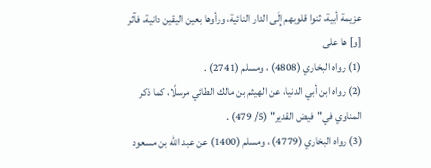عزيمة أبية، ثنوا قلوبهم إِلَى الدار النائية، ورأوها بعين اليقين دانية، فآثر [و] ها على
(1) رواه البخاري (4808) ، ومسلم (2741) .
(2) رواه ابن أبي الدنيا، عن الهيثم بن مالك الطائي مرسلًا، كما ذكر المناوي في"فيض القدير" (5/ 479) .
(3) رواه البخاري (4779) ، ومسلم (1400) عن عبد الله بن مسعود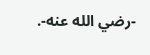-رضي الله عنه-.